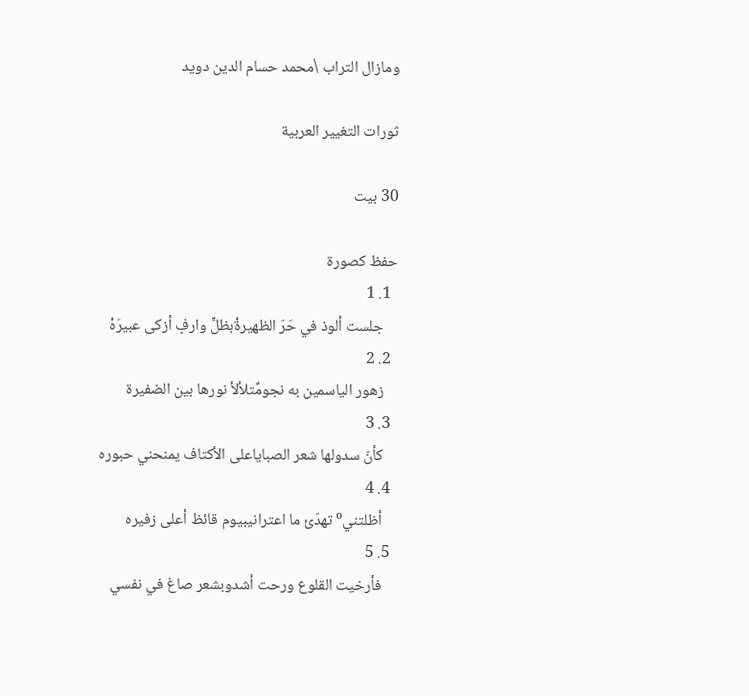ومازال التراب \محمد حسام الدين دويد

ثورات التغيير العربية

30 بيت

حفظ كصورة
  1. 1
    جلست ألوذ في حَرّ الظهيرةْبظلٍّ وارفٍ أزكى عبيرَهْ
  2. 2
    زهور الياسمين به نجومٌتلألأ نورها بين الضفيرة
  3. 3
    كأنّ سدولها شعر الصباياعلى الأكتاف يمنحني حبوره
  4. 4
    أظلتنيº تهدّئ ما اعترانيبيوم قائظ أعلى زفيره
  5. 5
    فأرخيت القلوع ورحت أشدوبشعر صاغ في نفسي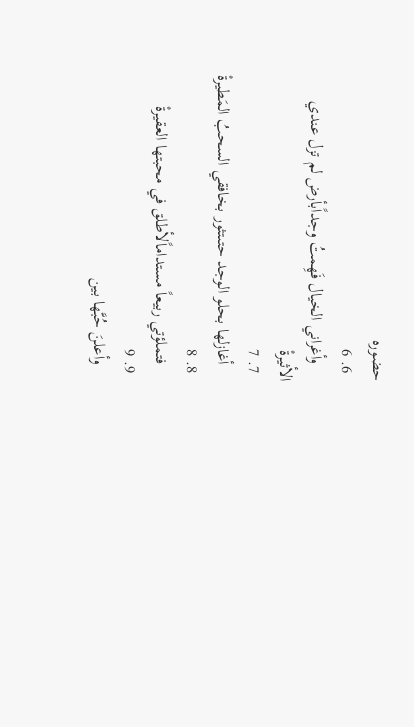حضوره
  6. 6
    وأغراني الخيال فَهِمتُ وجداًبأرض لم تزل عندي الأثيرةْ
  7. 7
    أغازلها بحلو الوجد حتىتثور بخافقي السحبُ المَطيرةْ
  8. 8
    فتملؤتي ربيعاً مستداماًلأطلق في محبتها العقيرةْ
  9. 9
    وأعلنَ حُبَّها بين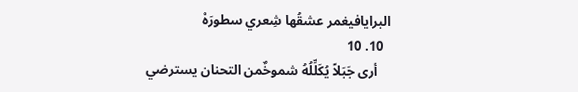البرايافيغمر عشقُها شِعري سطورَهْ
  10. 10
    أرى جَبَلاً يُكَلِّلُهُ شموخٌمن التحنان يسترضي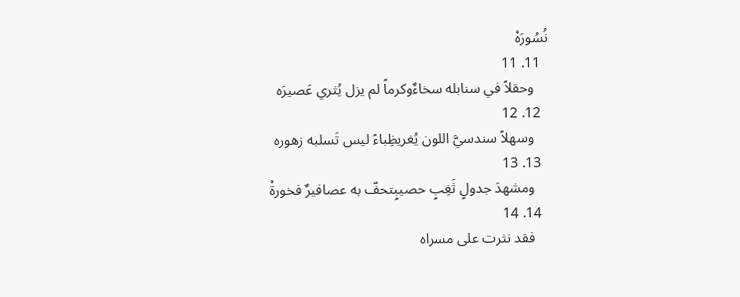نُسُورَهْ
  11. 11
    وحقلاً في سنابله سخاءٌوكرماً لم يزل يُثري عَصيرَه
  12. 12
    وسهلاً سندسيَّ اللون يُغريظِباءً ليس تَسلبه زهوره
  13. 13
    ومشهدَ جدولٍ ثَغِبٍ حصيبٍتحفّ به عصافيرٌ فخورةْ
  14. 14
    فقد نثرت على مسراه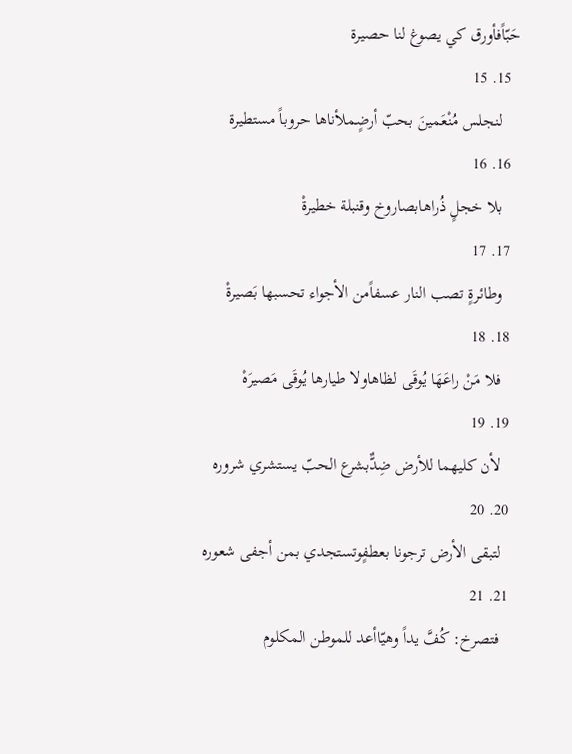حَبّاًفأورق كي يصوغ لنا حصيرة
  15. 15
    لنجلس مُنْعَمينَ بحبّ أرضٍملأناها حروباً مستطيرة
  16. 16
    بلا خجلٍ ذُراهابصاروخ وقنبلة خطيرةْ
  17. 17
    وطائرةٍ تصب النار عسفاًمن الأجواء تحسبها بَصيرةْ
  18. 18
    فلا مَنْ راعَهَا يُوقَى لظاهاولا طيارها يُوقَى مَصيرَهْ
  19. 19
    لأن كليهما للأرض ضِدٌّبشرع الحبّ يستشري شروره
  20. 20
    لتبقى الأرض ترجونا بعطفٍوتستجدي بمن أجفى شعوره
  21. 21
    فتصرخ: كُفَّ يداً وهيّاأعد للموطن المكلوم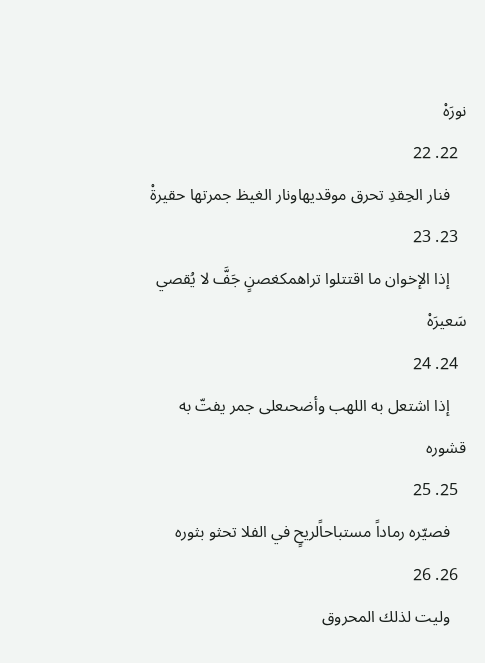نورَهْ
  22. 22
    فنار الحِقدِ تحرق موقديهاونار الغيظ جمرتها حقيرةْ
  23. 23
    إذا الإخوان ما اقتتلوا تراهمكغصنٍ جَفَّ لا يُقصي سَعيرَهْ
  24. 24
    إذا اشتعل به اللهب وأضحىعلى جمر يفتّ به قشوره
  25. 25
    فصيّره رماداً مستباحاًلريحٍ في الفلا تحثو بثوره
  26. 26
    وليت لذلك المحروق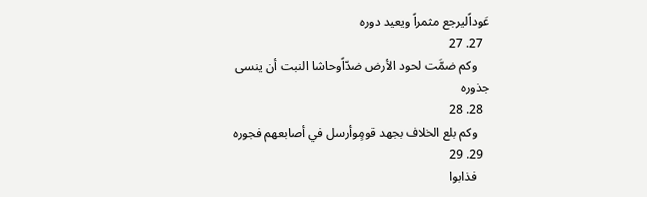عَوداًليرجع مثمراً ويعيد دوره
  27. 27
    وكم ضمَّت لحود الأرض ضدّاًوحاشا النبت أن ينسى جذوره
  28. 28
    وكم بلع الخلاف بجهد قومٍوأرسل في أصابعهم فجوره
  29. 29
    فذابوا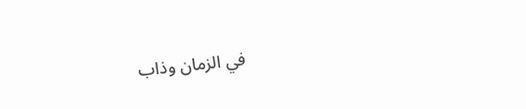في الزمان وذاب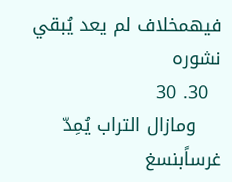فيهمخلاف لم يعد يُبقي نشوره
  30. 30
    ومازال التراب يُمِدّ غرساًبنسغ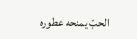الحبّ يمنحه عطوره